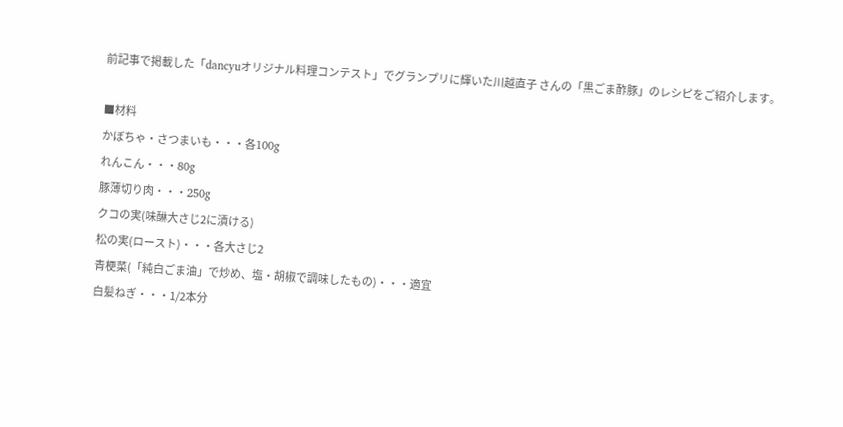前記事で掲載した「dancyuオリジナル料理コンテスト」でグランプリに輝いた川越直子 さんの「黒ごま酢豚」のレシピをご紹介します。

■材料
かぼちゃ・さつまいも・・・各100g
れんこん・・・80g
豚薄切り肉・・・250g
クコの実(味醂大さじ2に漬ける)
松の実(ロースト)・・・各大さじ2
青梗菜(「純白ごま油」で炒め、塩・胡椒で調味したもの)・・・適宜
白髪ねぎ・・・1/2本分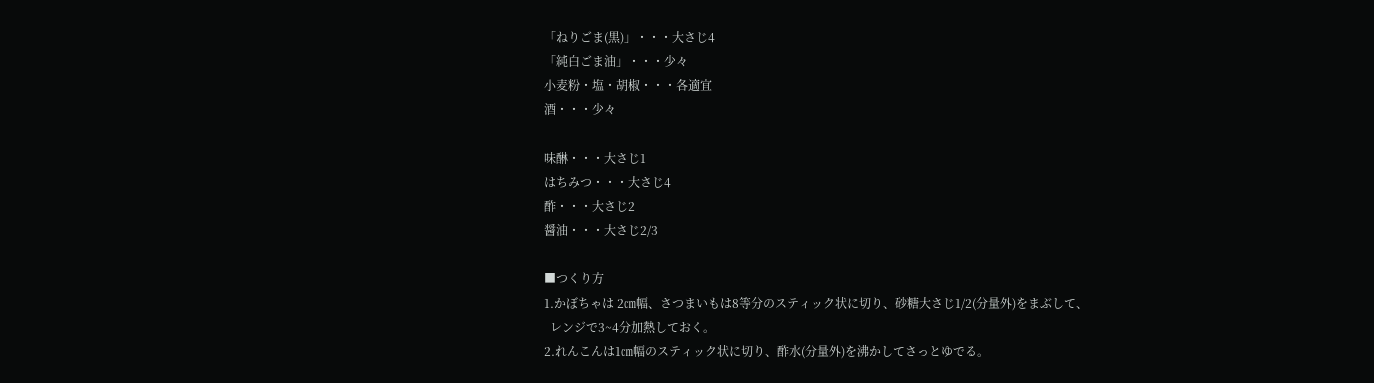「ねりごま(黒)」・・・大さじ4
「純白ごま油」・・・少々
小麦粉・塩・胡椒・・・各適宜
酒・・・少々

味醂・・・大さじ1
はちみつ・・・大さじ4
酢・・・大さじ2
醤油・・・大さじ2/3

■つくり方
1.かぼちゃは 2㎝幅、さつまいもは8等分のスティック状に切り、砂糖大さじ1/2(分量外)をまぶして、
  レンジで3~4分加熱しておく。
2.れんこんは1㎝幅のスティック状に切り、酢水(分量外)を沸かしてさっとゆでる。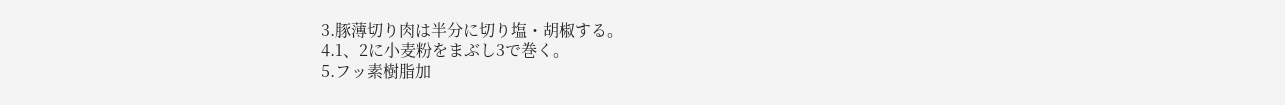3.豚薄切り肉は半分に切り塩・胡椒する。
4.1、2に小麦粉をまぶし3で巻く。
5.フッ素樹脂加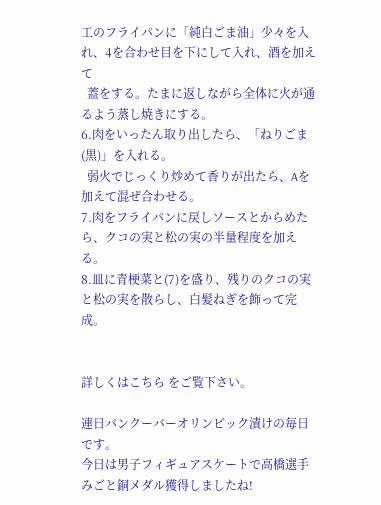工のフライパンに「純白ごま油」少々を入れ、4を合わせ目を下にして入れ、酒を加えて
  蓋をする。たまに返しながら全体に火が通るよう蒸し焼きにする。
6.肉をいったん取り出したら、「ねりごま(黒)」を入れる。
  弱火でじっくり炒めて香りが出たら、Aを加えて混ぜ合わせる。
7.肉をフライパンに戻しソースとからめたら、クコの実と松の実の半量程度を加える。
8.皿に青梗菜と(7)を盛り、残りのクコの実と松の実を散らし、白髪ねぎを飾って完成。


詳しくはこちら をご覧下さい。

連日バンクーバーオリンピック漬けの毎日です。
今日は男子フィギュアスケートで高橋選手みごと銅メダル獲得しましたね!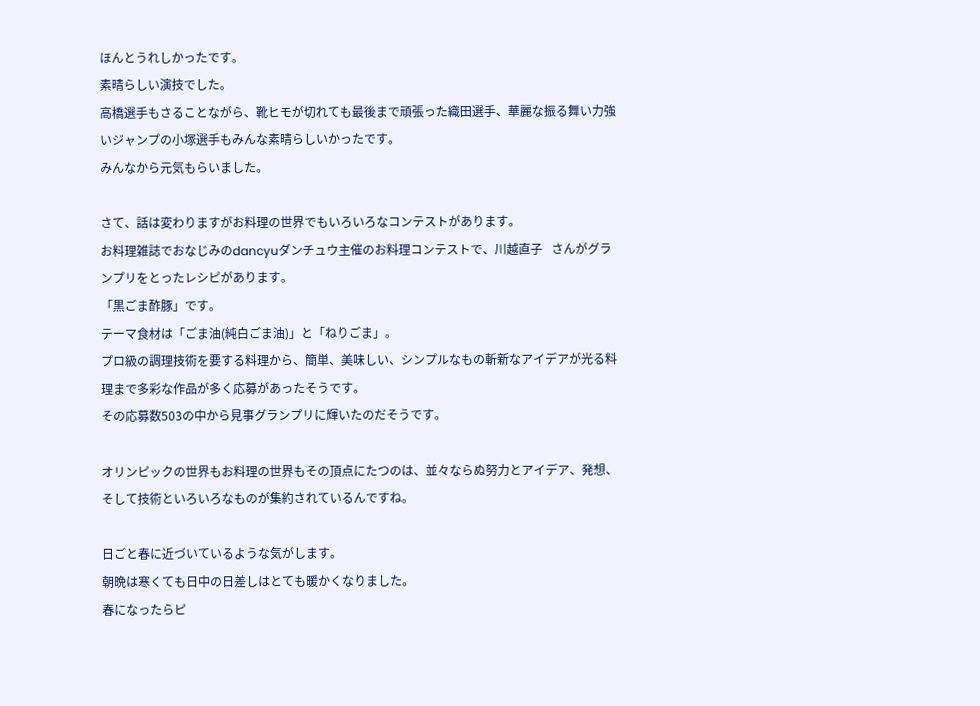ほんとうれしかったです。
素晴らしい演技でした。
高橋選手もさることながら、靴ヒモが切れても最後まで頑張った織田選手、華麗な振る舞い力強いジャンプの小塚選手もみんな素晴らしいかったです。
みんなから元気もらいました。

さて、話は変わりますがお料理の世界でもいろいろなコンテストがあります。
お料理雑誌でおなじみのdancyuダンチュウ主催のお料理コンテストで、川越直子   さんがグランプリをとったレシピがあります。
「黒ごま酢豚」です。
テーマ食材は「ごま油(純白ごま油)」と「ねりごま」。
プロ級の調理技術を要する料理から、簡単、美味しい、シンプルなもの斬新なアイデアが光る料理まで多彩な作品が多く応募があったそうです。
その応募数503の中から見事グランプリに輝いたのだそうです。

オリンピックの世界もお料理の世界もその頂点にたつのは、並々ならぬ努力とアイデア、発想、そして技術といろいろなものが集約されているんですね。

日ごと春に近づいているような気がします。
朝晩は寒くても日中の日差しはとても暖かくなりました。
春になったらピ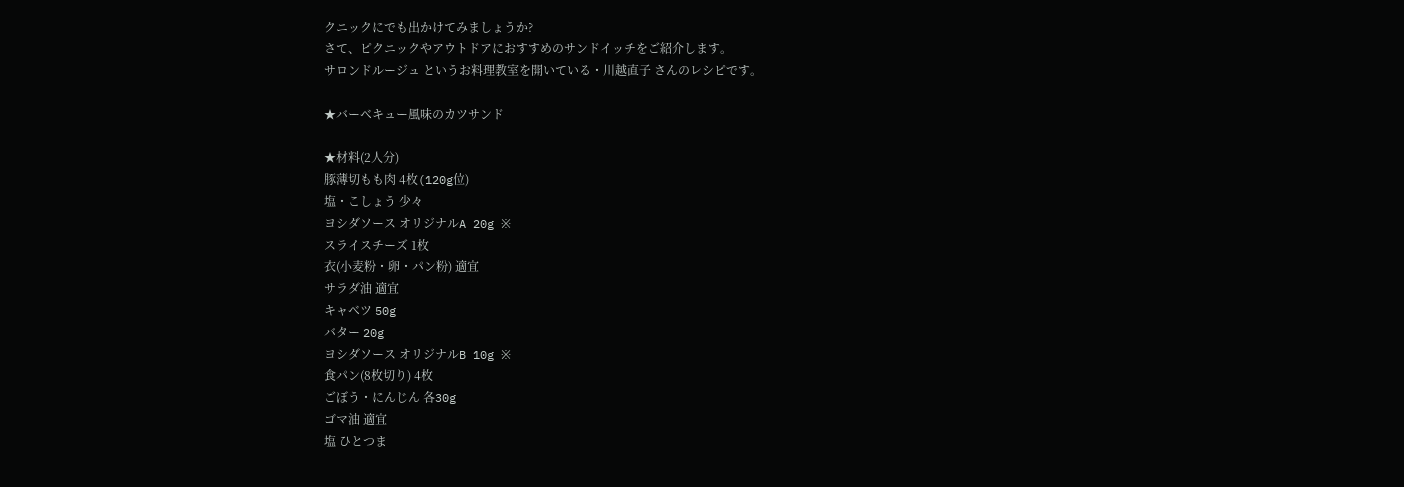クニックにでも出かけてみましょうか?
さて、ピクニックやアウトドアにおすすめのサンドイッチをご紹介します。
サロンドルージュ というお料理教室を開いている・川越直子 さんのレシピです。

★バーベキュー風味のカツサンド

★材料(2人分)
豚薄切もも肉 4枚(120g位)
塩・こしょう 少々
ヨシダソース オリジナルA 20g ※
スライスチーズ 1枚
衣(小麦粉・卵・パン粉) 適宜
サラダ油 適宜
キャベツ 50g
バター 20g
ヨシダソース オリジナルB 10g ※
食パン(8枚切り) 4枚
ごぼう・にんじん 各30g
ゴマ油 適宜
塩 ひとつま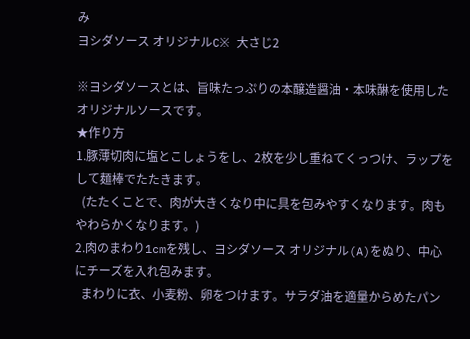み
ヨシダソース オリジナルC※ 大さじ2

※ヨシダソースとは、旨味たっぷりの本醸造醤油・本味醂を使用したオリジナルソースです。
★作り方
1.豚薄切肉に塩とこしょうをし、2枚を少し重ねてくっつけ、ラップをして麺棒でたたきます。
  (たたくことで、肉が大きくなり中に具を包みやすくなります。肉もやわらかくなります。)
2.肉のまわり1cmを残し、ヨシダソース オリジナル(A)をぬり、中心にチーズを入れ包みます。
  まわりに衣、小麦粉、卵をつけます。サラダ油を適量からめたパン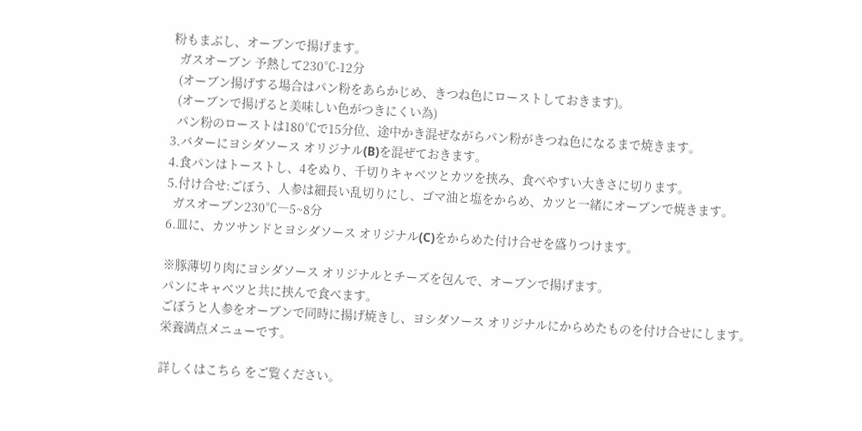粉もまぶし、オーブンで揚げます。
  ガスオーブン 予熱して230℃-12分
  (オーブン揚げする場合はパン粉をあらかじめ、きつね色にローストしておきます)。
  (オーブンで揚げると美味しい色がつきにくい為)
  パン粉のローストは180℃で15分位、途中かき混ぜながらパン粉がきつね色になるまで焼きます。
3.バターにヨシダソース オリジナル(B)を混ぜておきます。
4.食パンはトーストし、4をぬり、千切りキャベツとカツを挟み、食べやすい大きさに切ります。
5.付け合せ:ごぼう、人参は細長い乱切りにし、ゴマ油と塩をからめ、カツと一緒にオーブンで焼きます。
  ガスオーブン230℃―5~8分
6.皿に、カツサンドとヨシダソース オリジナル(C)をからめた付け合せを盛りつけます。

※豚薄切り肉にヨシダソース オリジナルとチーズを包んで、オーブンで揚げます。
パンにキャベツと共に挟んで食べます。
ごぼうと人参をオーブンで同時に揚げ焼きし、ヨシダソース オリジナルにからめたものを付け合せにします。
栄養満点メニューです。

詳しくはこちら をご覧ください。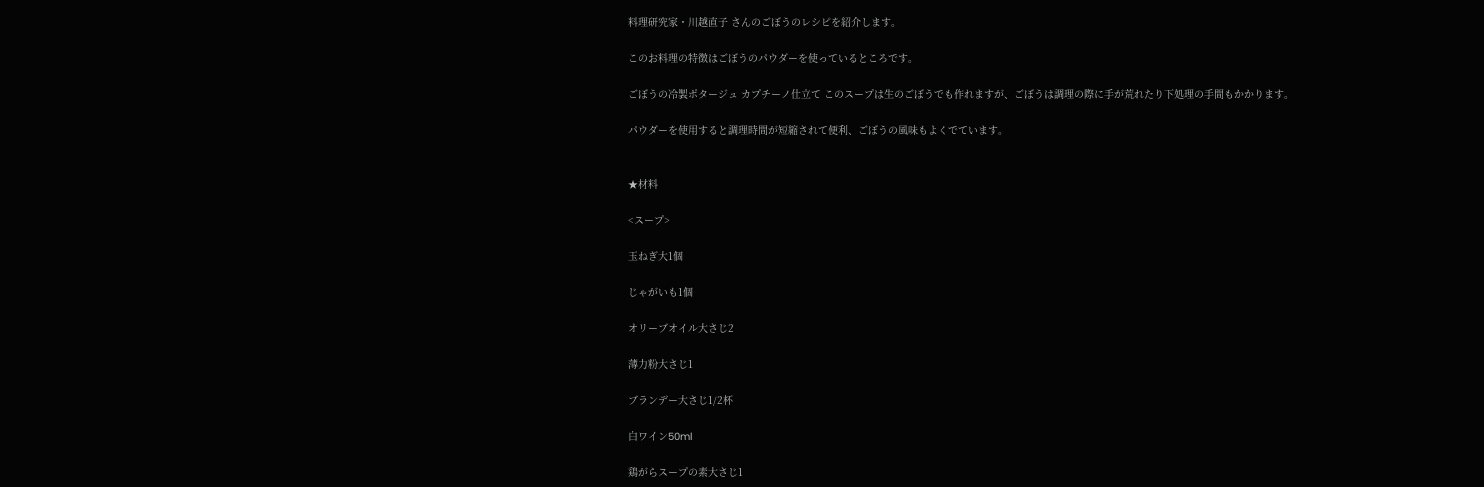料理研究家・川越直子 さんのごぼうのレシピを紹介します。

このお料理の特徴はごぼうのパウダーを使っているところです。

ごぼうの冷製ポタージュ カプチーノ仕立て このスープは生のごぼうでも作れますが、ごぼうは調理の際に手が荒れたり下処理の手間もかかります。

パウダーを使用すると調理時間が短縮されて便利、ごぼうの風味もよくでています。


★材料

<スープ>

玉ねぎ大1個

じゃがいも1個

オリーブオイル大さじ2

薄力粉大さじ1

ブランデー大さじ1/2杯

白ワイン50ml

鶏がらスープの素大さじ1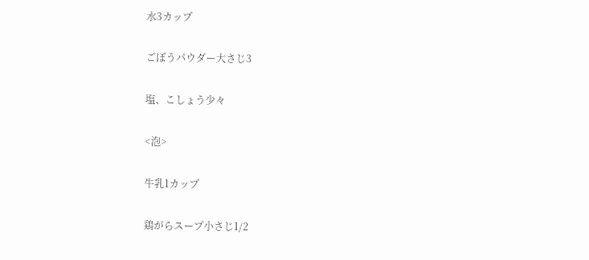水3カップ

ごぼうパウダー大さじ3

塩、こしょう少々

<泡>

牛乳1カップ

鶏がらスープ小さじ1/2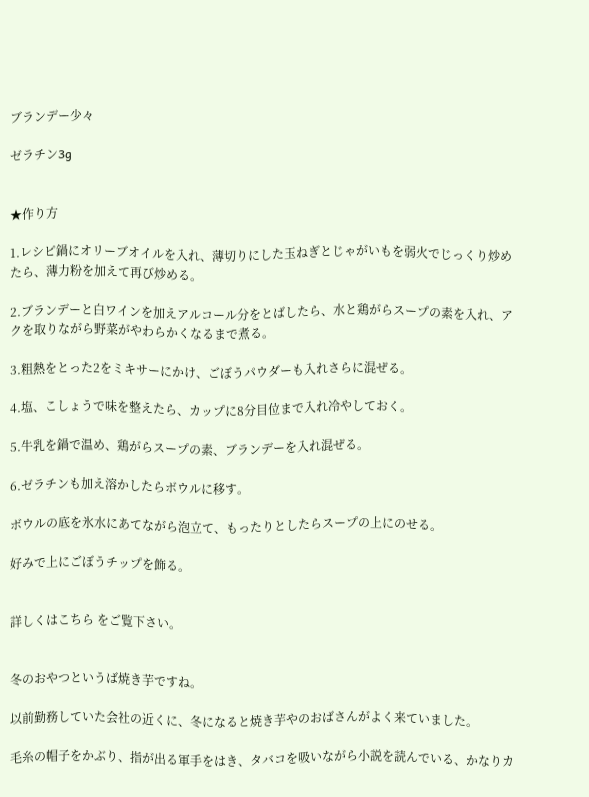ブランデー少々

ゼラチン3g


★作り方

1.レシピ鍋にオリーブオイルを入れ、薄切りにした玉ねぎとじゃがいもを弱火でじっくり炒めたら、薄力粉を加えて再び炒める。

2.ブランデーと白ワインを加えアルコール分をとばしたら、水と鶏がらスープの素を入れ、アクを取りながら野菜がやわらかくなるまで煮る。

3.粗熱をとった2をミキサーにかけ、ごぼうパウダーも入れさらに混ぜる。

4.塩、こしょうで味を整えたら、カップに8分目位まで入れ冷やしておく。

5.牛乳を鍋で温め、鶏がらスープの素、ブランデーを入れ混ぜる。

6.ゼラチンも加え溶かしたらボウルに移す。

ボウルの底を氷水にあてながら泡立て、もったりとしたらスープの上にのせる。

好みで上にごぼうチップを飾る。


詳しくはこちら をご覧下さい。


冬のおやつというば焼き芋ですね。

以前勤務していた会社の近くに、冬になると焼き芋やのおばさんがよく来ていました。

毛糸の帽子をかぶり、指が出る軍手をはき、タバコを吸いながら小説を読んでいる、かなりカ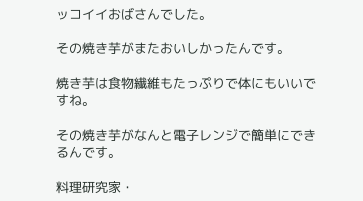ッコイイおばさんでした。

その焼き芋がまたおいしかったんです。

焼き芋は食物繊維もたっぷりで体にもいいですね。

その焼き芋がなんと電子レンジで簡単にできるんです。

料理研究家・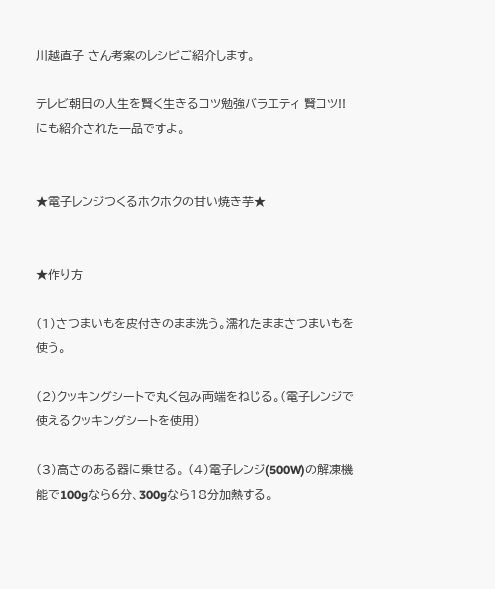川越直子 さん考案のレシピご紹介します。

テレビ朝日の人生を賢く生きるコツ勉強バラエティ 賢コツ!! にも紹介された一品ですよ。


★電子レンジつくるホクホクの甘い焼き芋★


★作り方

(1)さつまいもを皮付きのまま洗う。濡れたままさつまいもを使う。

(2)クッキングシートで丸く包み両端をねじる。(電子レンジで使えるクッキングシートを使用)

(3)高さのある器に乗せる。 (4)電子レンジ(500W)の解凍機能で100gなら6分、300gなら18分加熱する。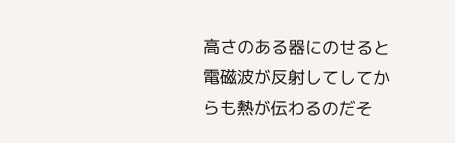高さのある器にのせると電磁波が反射してしてからも熱が伝わるのだそ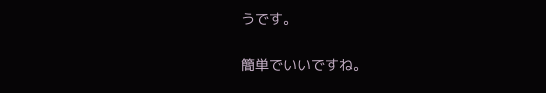うです。

簡単でいいですね。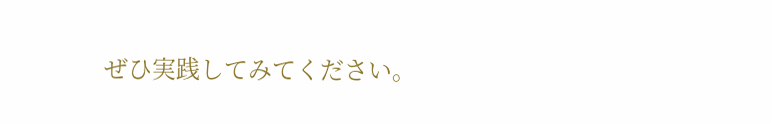ぜひ実践してみてください。